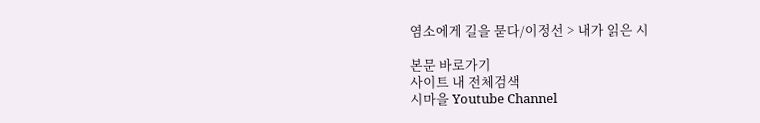염소에게 길을 묻다/이정선 > 내가 읽은 시

본문 바로가기
사이트 내 전체검색
시마을 Youtube Channel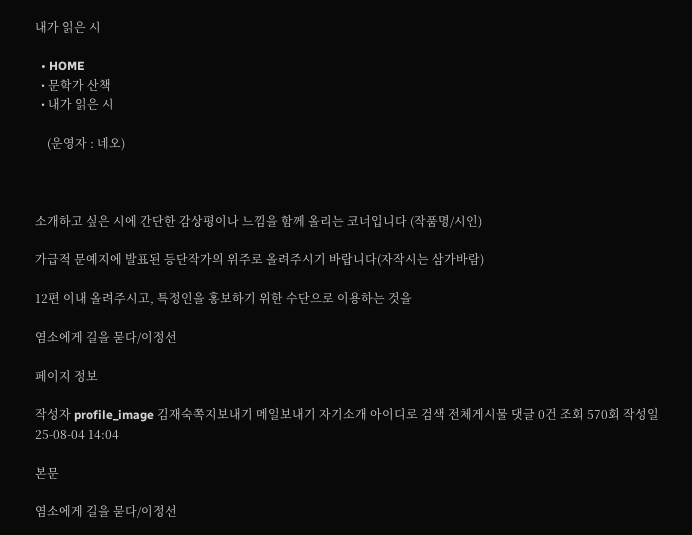내가 읽은 시

  • HOME
  • 문학가 산책
  • 내가 읽은 시

    (운영자 : 네오)



소개하고 싶은 시에 간단한 감상평이나 느낌을 함께 올리는 코너입니다 (작품명/시인)

가급적 문예지에 발표된 등단작가의 위주로 올려주시기 바랍니다(자작시는 삼가바람)

12편 이내 올려주시고, 특정인을 홍보하기 위한 수단으로 이용하는 것을

염소에게 길을 묻다/이정선

페이지 정보

작성자 profile_image 김재숙쪽지보내기 메일보내기 자기소개 아이디로 검색 전체게시물 댓글 0건 조회 570회 작성일 25-08-04 14:04

본문

염소에게 길을 묻다/이정선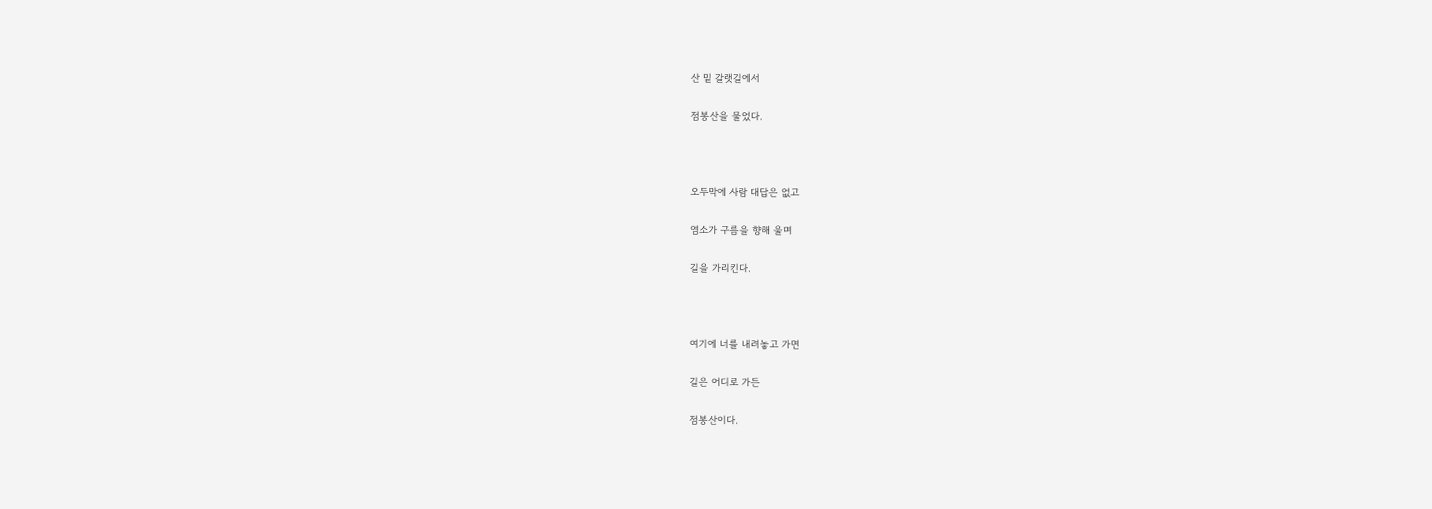산 밑 갈랫길에서

점봉산을 물었다.



오두막에 사람 대답은 없고

염소가 구름을 향해 울며

길을 가리킨다.



여기에 너를 내려놓고 가면

길은 어디로 가든

점봉산이다.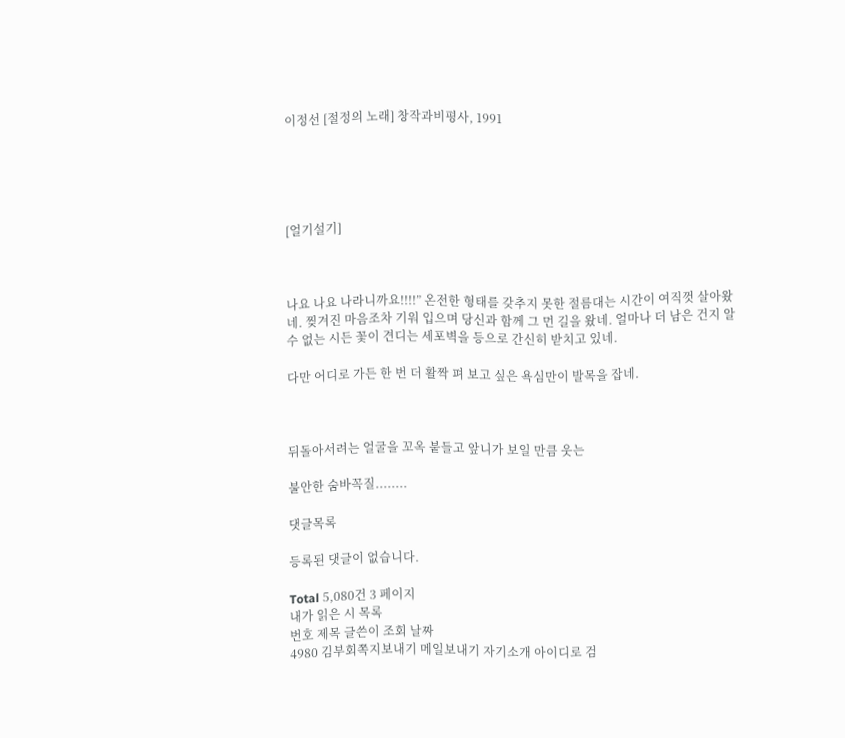이정선 [절정의 노래] 창작과비평사, 1991





[얼기설기]



나요 나요 나라니까요!!!!” 온전한 형태를 갖추지 못한 절름대는 시간이 여직껏 살아왔네. 찢겨진 마음조차 기워 입으며 당신과 함께 그 먼 길을 왔네. 얼마나 더 남은 건지 알 수 없는 시든 꽃이 견디는 세포벽을 등으로 간신히 받치고 있네.

다만 어디로 가든 한 번 더 활짝 펴 보고 싶은 욕심만이 발목을 잡네.



뒤돌아서려는 얼굴을 꼬옥 붙들고 앞니가 보일 만큼 웃는

불안한 숨바꼭질........

댓글목록

등록된 댓글이 없습니다.

Total 5,080건 3 페이지
내가 읽은 시 목록
번호 제목 글쓴이 조회 날짜
4980 김부회쪽지보내기 메일보내기 자기소개 아이디로 검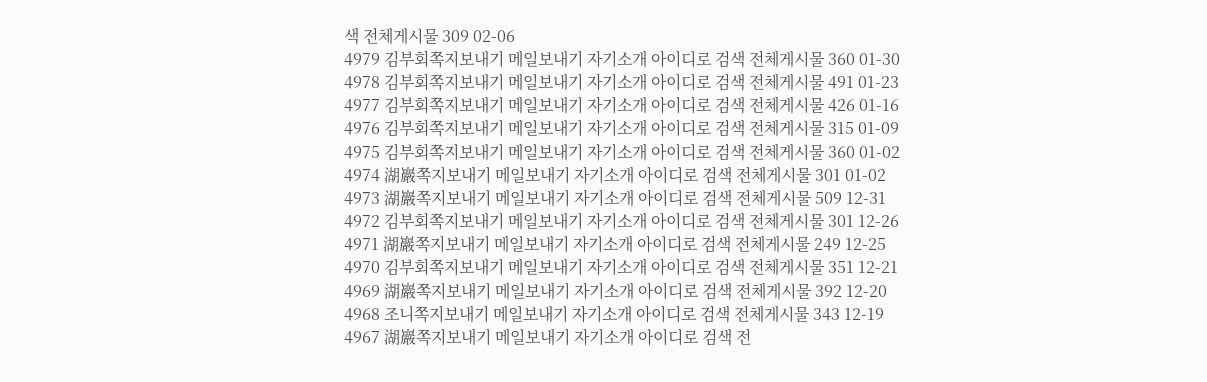색 전체게시물 309 02-06
4979 김부회쪽지보내기 메일보내기 자기소개 아이디로 검색 전체게시물 360 01-30
4978 김부회쪽지보내기 메일보내기 자기소개 아이디로 검색 전체게시물 491 01-23
4977 김부회쪽지보내기 메일보내기 자기소개 아이디로 검색 전체게시물 426 01-16
4976 김부회쪽지보내기 메일보내기 자기소개 아이디로 검색 전체게시물 315 01-09
4975 김부회쪽지보내기 메일보내기 자기소개 아이디로 검색 전체게시물 360 01-02
4974 湖巖쪽지보내기 메일보내기 자기소개 아이디로 검색 전체게시물 301 01-02
4973 湖巖쪽지보내기 메일보내기 자기소개 아이디로 검색 전체게시물 509 12-31
4972 김부회쪽지보내기 메일보내기 자기소개 아이디로 검색 전체게시물 301 12-26
4971 湖巖쪽지보내기 메일보내기 자기소개 아이디로 검색 전체게시물 249 12-25
4970 김부회쪽지보내기 메일보내기 자기소개 아이디로 검색 전체게시물 351 12-21
4969 湖巖쪽지보내기 메일보내기 자기소개 아이디로 검색 전체게시물 392 12-20
4968 조니쪽지보내기 메일보내기 자기소개 아이디로 검색 전체게시물 343 12-19
4967 湖巖쪽지보내기 메일보내기 자기소개 아이디로 검색 전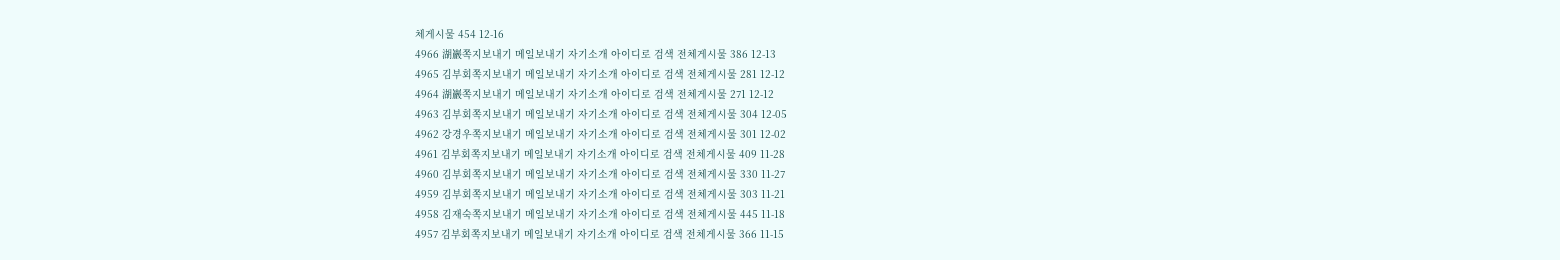체게시물 454 12-16
4966 湖巖쪽지보내기 메일보내기 자기소개 아이디로 검색 전체게시물 386 12-13
4965 김부회쪽지보내기 메일보내기 자기소개 아이디로 검색 전체게시물 281 12-12
4964 湖巖쪽지보내기 메일보내기 자기소개 아이디로 검색 전체게시물 271 12-12
4963 김부회쪽지보내기 메일보내기 자기소개 아이디로 검색 전체게시물 304 12-05
4962 강경우쪽지보내기 메일보내기 자기소개 아이디로 검색 전체게시물 301 12-02
4961 김부회쪽지보내기 메일보내기 자기소개 아이디로 검색 전체게시물 409 11-28
4960 김부회쪽지보내기 메일보내기 자기소개 아이디로 검색 전체게시물 330 11-27
4959 김부회쪽지보내기 메일보내기 자기소개 아이디로 검색 전체게시물 303 11-21
4958 김재숙쪽지보내기 메일보내기 자기소개 아이디로 검색 전체게시물 445 11-18
4957 김부회쪽지보내기 메일보내기 자기소개 아이디로 검색 전체게시물 366 11-15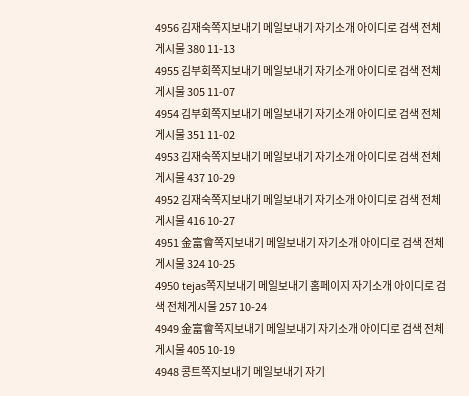4956 김재숙쪽지보내기 메일보내기 자기소개 아이디로 검색 전체게시물 380 11-13
4955 김부회쪽지보내기 메일보내기 자기소개 아이디로 검색 전체게시물 305 11-07
4954 김부회쪽지보내기 메일보내기 자기소개 아이디로 검색 전체게시물 351 11-02
4953 김재숙쪽지보내기 메일보내기 자기소개 아이디로 검색 전체게시물 437 10-29
4952 김재숙쪽지보내기 메일보내기 자기소개 아이디로 검색 전체게시물 416 10-27
4951 金富會쪽지보내기 메일보내기 자기소개 아이디로 검색 전체게시물 324 10-25
4950 tejas쪽지보내기 메일보내기 홈페이지 자기소개 아이디로 검색 전체게시물 257 10-24
4949 金富會쪽지보내기 메일보내기 자기소개 아이디로 검색 전체게시물 405 10-19
4948 콩트쪽지보내기 메일보내기 자기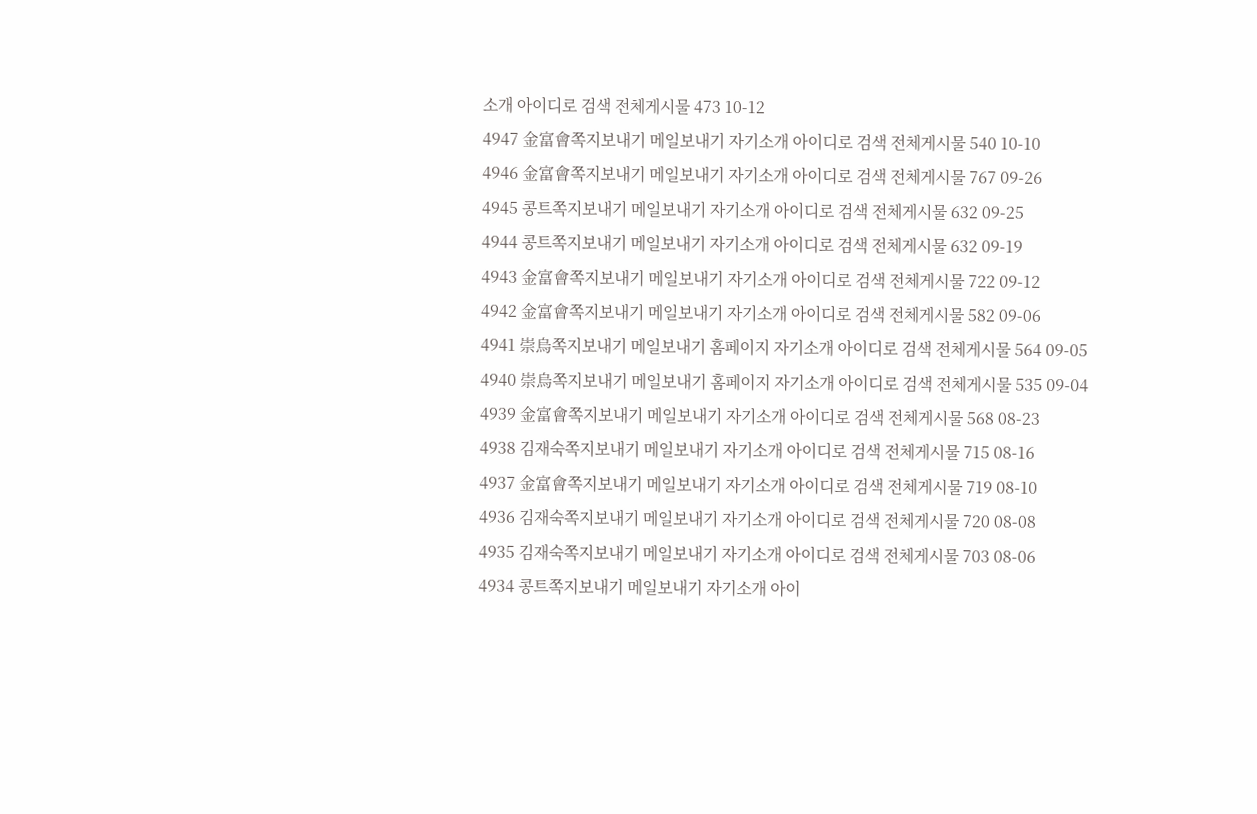소개 아이디로 검색 전체게시물 473 10-12
4947 金富會쪽지보내기 메일보내기 자기소개 아이디로 검색 전체게시물 540 10-10
4946 金富會쪽지보내기 메일보내기 자기소개 아이디로 검색 전체게시물 767 09-26
4945 콩트쪽지보내기 메일보내기 자기소개 아이디로 검색 전체게시물 632 09-25
4944 콩트쪽지보내기 메일보내기 자기소개 아이디로 검색 전체게시물 632 09-19
4943 金富會쪽지보내기 메일보내기 자기소개 아이디로 검색 전체게시물 722 09-12
4942 金富會쪽지보내기 메일보내기 자기소개 아이디로 검색 전체게시물 582 09-06
4941 崇烏쪽지보내기 메일보내기 홈페이지 자기소개 아이디로 검색 전체게시물 564 09-05
4940 崇烏쪽지보내기 메일보내기 홈페이지 자기소개 아이디로 검색 전체게시물 535 09-04
4939 金富會쪽지보내기 메일보내기 자기소개 아이디로 검색 전체게시물 568 08-23
4938 김재숙쪽지보내기 메일보내기 자기소개 아이디로 검색 전체게시물 715 08-16
4937 金富會쪽지보내기 메일보내기 자기소개 아이디로 검색 전체게시물 719 08-10
4936 김재숙쪽지보내기 메일보내기 자기소개 아이디로 검색 전체게시물 720 08-08
4935 김재숙쪽지보내기 메일보내기 자기소개 아이디로 검색 전체게시물 703 08-06
4934 콩트쪽지보내기 메일보내기 자기소개 아이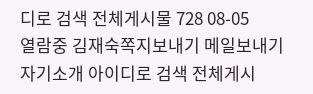디로 검색 전체게시물 728 08-05
열람중 김재숙쪽지보내기 메일보내기 자기소개 아이디로 검색 전체게시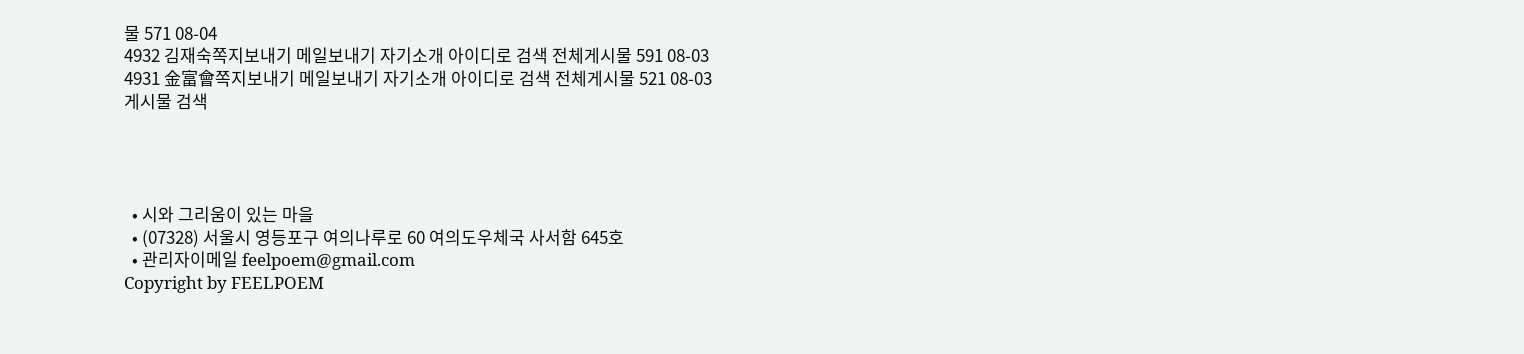물 571 08-04
4932 김재숙쪽지보내기 메일보내기 자기소개 아이디로 검색 전체게시물 591 08-03
4931 金富會쪽지보내기 메일보내기 자기소개 아이디로 검색 전체게시물 521 08-03
게시물 검색




  • 시와 그리움이 있는 마을
  • (07328) 서울시 영등포구 여의나루로 60 여의도우체국 사서함 645호
  • 관리자이메일 feelpoem@gmail.com
Copyright by FEELPOEM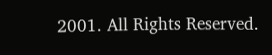2001. All Rights Reserved.